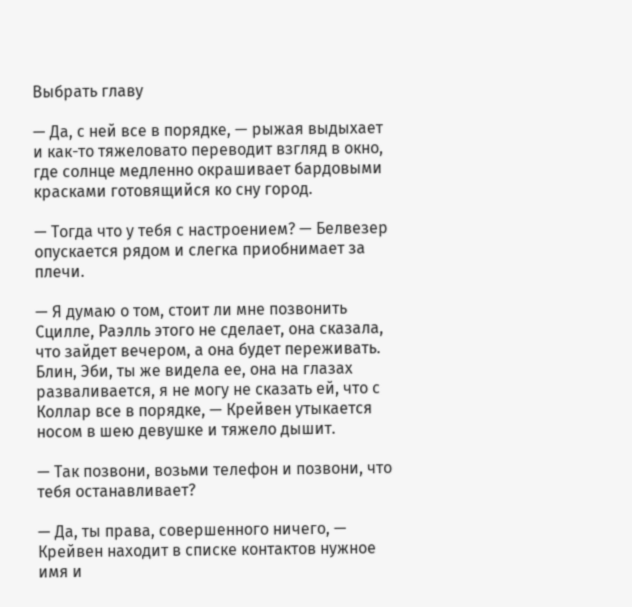Выбрать главу

— Да, с ней все в порядке, — рыжая выдыхает и как-то тяжеловато переводит взгляд в окно, где солнце медленно окрашивает бардовыми красками готовящийся ко сну город.

— Тогда что у тебя с настроением? — Белвезер опускается рядом и слегка приобнимает за плечи.

— Я думаю о том, стоит ли мне позвонить Сцилле, Раэлль этого не сделает, она сказала, что зайдет вечером, а она будет переживать. Блин, Эби, ты же видела ее, она на глазах разваливается, я не могу не сказать ей, что с Коллар все в порядке, — Крейвен утыкается носом в шею девушке и тяжело дышит.

— Так позвони, возьми телефон и позвони, что тебя останавливает?

— Да, ты права, совершенного ничего, — Крейвен находит в списке контактов нужное имя и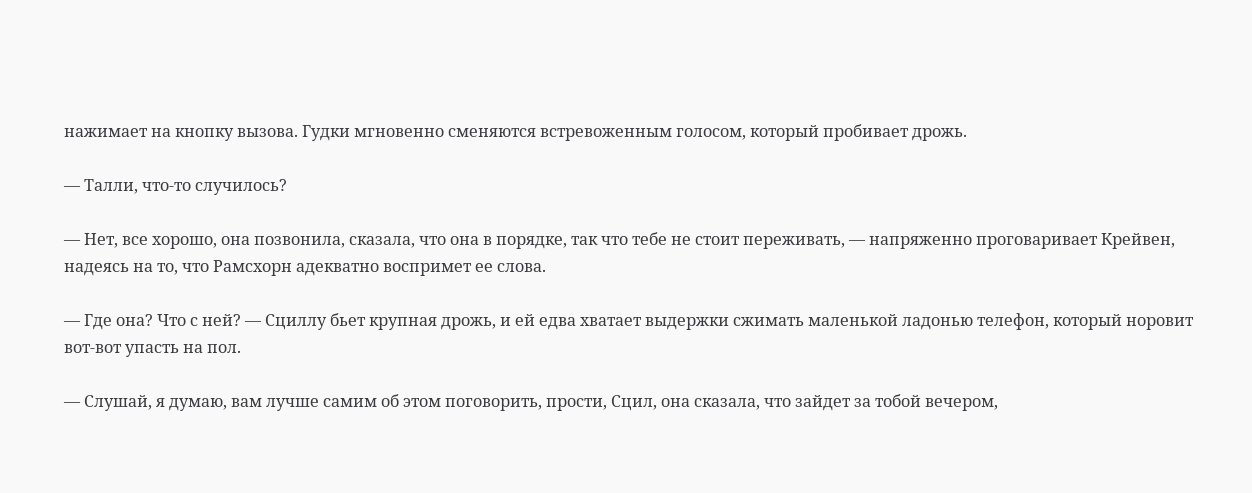нажимает на кнопку вызова. Гудки мгновенно сменяются встревоженным голосом, который пробивает дрожь.

— Талли, что-то случилось?

— Нет, все хорошо, она позвонила, сказала, что она в порядке, так что тебе не стоит переживать, — напряженно проговаривает Крейвен, надеясь на то, что Рамсхорн адекватно воспримет ее слова.

— Где она? Что с ней? — Сциллу бьет крупная дрожь, и ей едва хватает выдержки сжимать маленькой ладонью телефон, который норовит вот-вот упасть на пол.

— Слушай, я думаю, вам лучше самим об этом поговорить, прости, Сцил, она сказала, что зайдет за тобой вечером,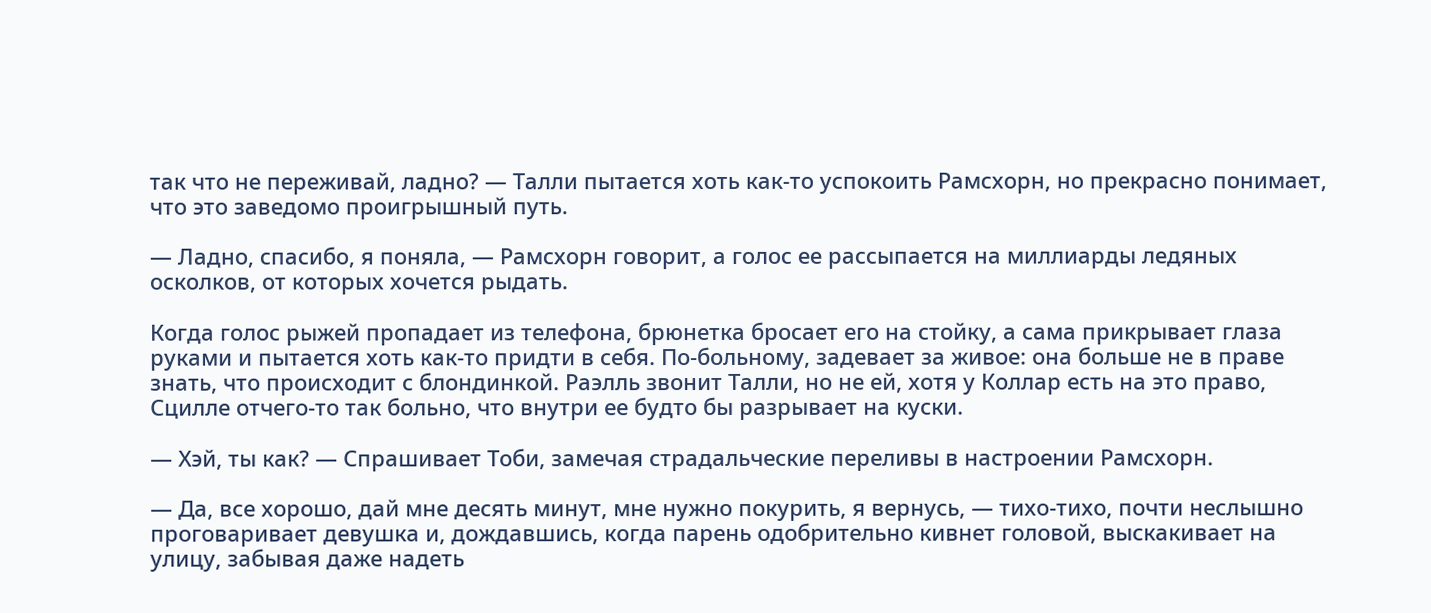так что не переживай, ладно? — Талли пытается хоть как-то успокоить Рамсхорн, но прекрасно понимает, что это заведомо проигрышный путь.

— Ладно, спасибо, я поняла, — Рамсхорн говорит, а голос ее рассыпается на миллиарды ледяных осколков, от которых хочется рыдать.

Когда голос рыжей пропадает из телефона, брюнетка бросает его на стойку, а сама прикрывает глаза руками и пытается хоть как-то придти в себя. По-больному, задевает за живое: она больше не в праве знать, что происходит с блондинкой. Раэлль звонит Талли, но не ей, хотя у Коллар есть на это право, Сцилле отчего-то так больно, что внутри ее будто бы разрывает на куски.

— Хэй, ты как? — Спрашивает Тоби, замечая страдальческие переливы в настроении Рамсхорн.

— Да, все хорошо, дай мне десять минут, мне нужно покурить, я вернусь, — тихо-тихо, почти неслышно проговаривает девушка и, дождавшись, когда парень одобрительно кивнет головой, выскакивает на улицу, забывая даже надеть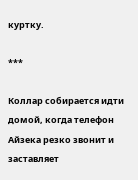куртку.

***

Коллар собирается идти домой, когда телефон Айзека резко звонит и заставляет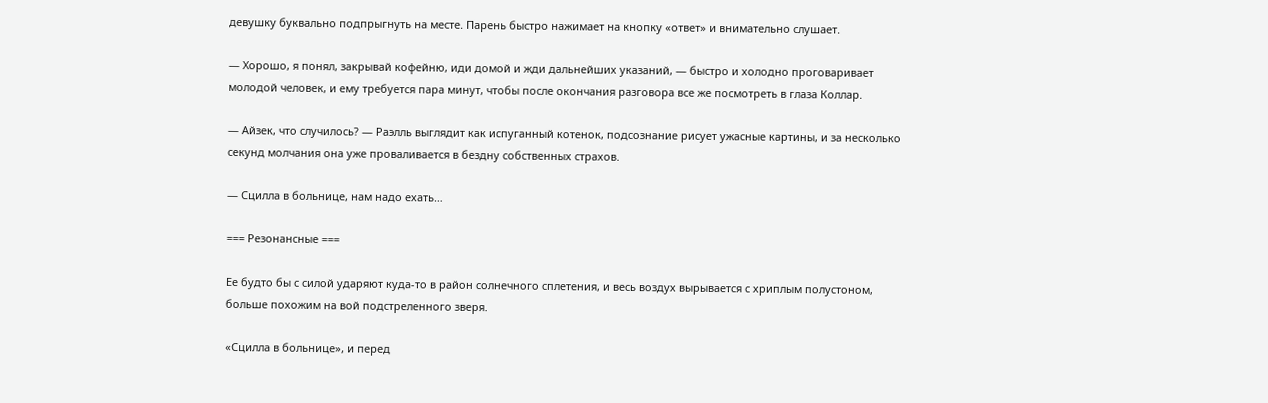девушку буквально подпрыгнуть на месте. Парень быстро нажимает на кнопку «ответ» и внимательно слушает.

— Хорошо, я понял, закрывай кофейню, иди домой и жди дальнейших указаний, — быстро и холодно проговаривает молодой человек, и ему требуется пара минут, чтобы после окончания разговора все же посмотреть в глаза Коллар.

— Айзек, что случилось? — Раэлль выглядит как испуганный котенок, подсознание рисует ужасные картины, и за несколько секунд молчания она уже проваливается в бездну собственных страхов.

— Сцилла в больнице, нам надо ехать…

=== Резонансные ===

Ее будто бы с силой ударяют куда-то в район солнечного сплетения, и весь воздух вырывается с хриплым полустоном, больше похожим на вой подстреленного зверя.

«Сцилла в больнице», и перед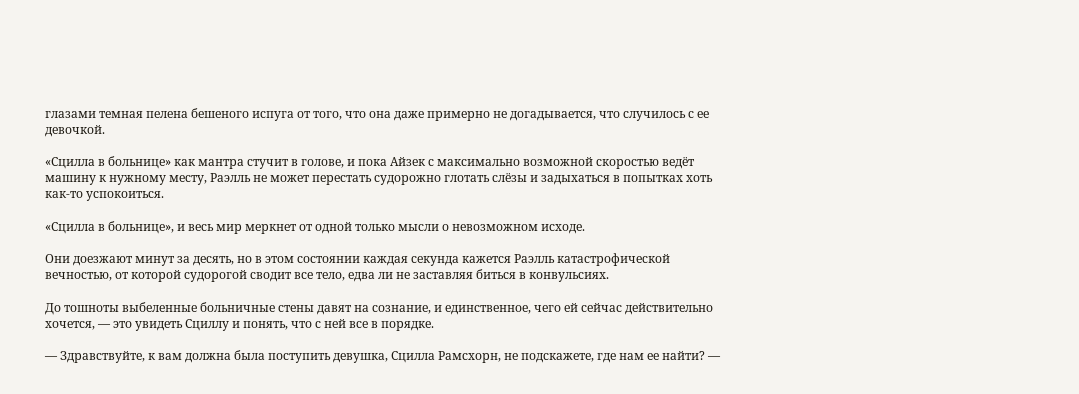глазами темная пелена бешеного испуга от того, что она даже примерно не догадывается, что случилось с ее девочкой.

«Сцилла в больнице» как мантра стучит в голове, и пока Айзек с максимально возможной скоростью ведёт машину к нужному месту, Раэлль не может перестать судорожно глотать слёзы и задыхаться в попытках хоть как-то успокоиться.

«Сцилла в больнице», и весь мир меркнет от одной только мысли о невозможном исходе.

Они доезжают минут за десять, но в этом состоянии каждая секунда кажется Раэлль катастрофической вечностью, от которой судорогой сводит все тело, едва ли не заставляя биться в конвульсиях.

До тошноты выбеленные больничные стены давят на сознание, и единственное, чего ей сейчас действительно хочется, — это увидеть Сциллу и понять, что с ней все в порядке.

— Здравствуйте, к вам должна была поступить девушка, Сцилла Рамсхорн, не подскажете, где нам ее найти? —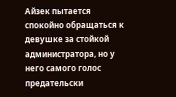Айзек пытается спокойно обращаться к девушке за стойкой администратора, но у него самого голос предательски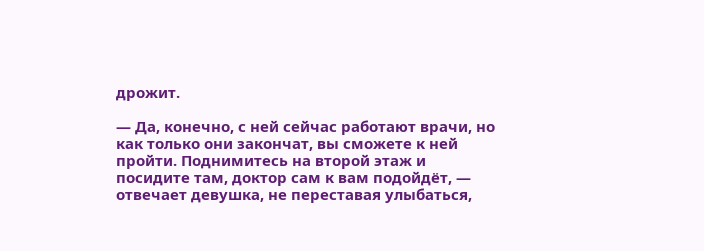дрожит.

— Да, конечно, с ней сейчас работают врачи, но как только они закончат, вы сможете к ней пройти. Поднимитесь на второй этаж и посидите там, доктор сам к вам подойдёт, — отвечает девушка, не переставая улыбаться,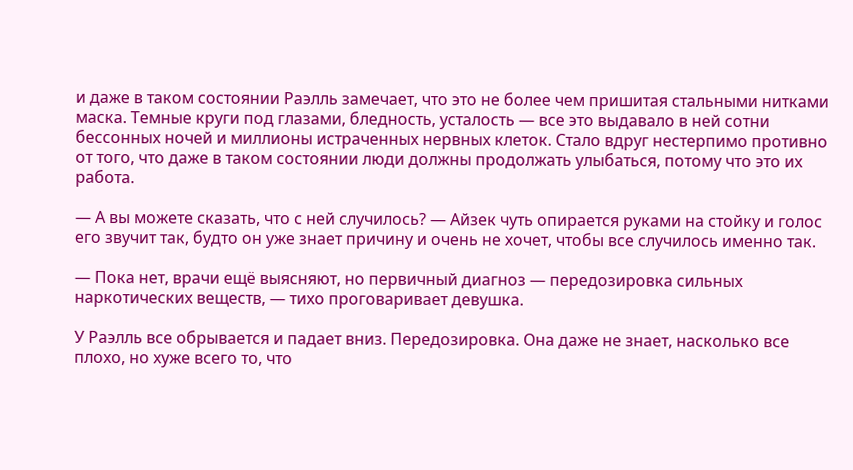и даже в таком состоянии Раэлль замечает, что это не более чем пришитая стальными нитками маска. Темные круги под глазами, бледность, усталость — все это выдавало в ней сотни бессонных ночей и миллионы истраченных нервных клеток. Стало вдруг нестерпимо противно от того, что даже в таком состоянии люди должны продолжать улыбаться, потому что это их работа.

— А вы можете сказать, что с ней случилось? — Айзек чуть опирается руками на стойку и голос его звучит так, будто он уже знает причину и очень не хочет, чтобы все случилось именно так.

— Пока нет, врачи ещё выясняют, но первичный диагноз — передозировка сильных наркотических веществ, — тихо проговаривает девушка.

У Раэлль все обрывается и падает вниз. Передозировка. Она даже не знает, насколько все плохо, но хуже всего то, что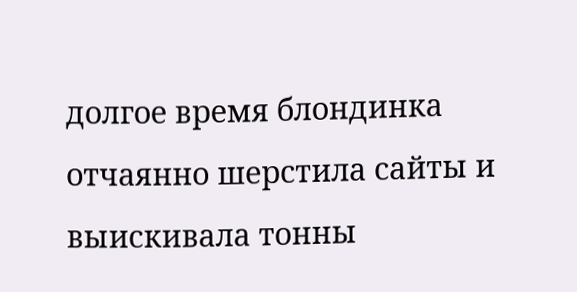долгое время блондинка отчаянно шерстила сайты и выискивала тонны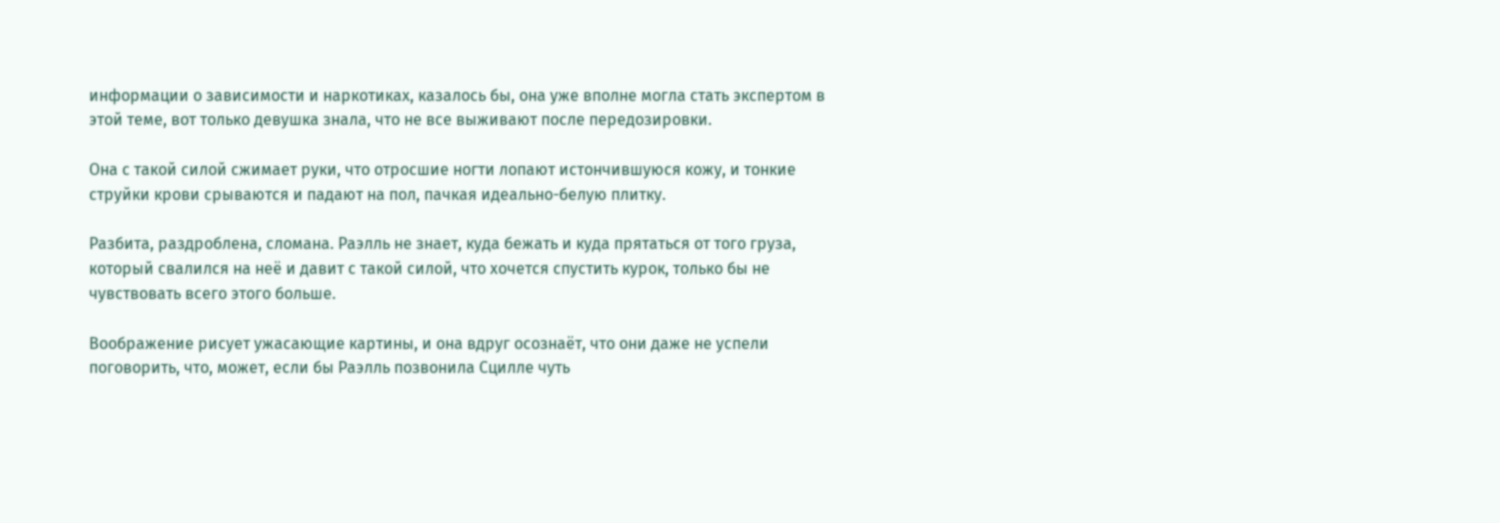информации о зависимости и наркотиках, казалось бы, она уже вполне могла стать экспертом в этой теме, вот только девушка знала, что не все выживают после передозировки.

Она с такой силой сжимает руки, что отросшие ногти лопают истончившуюся кожу, и тонкие струйки крови срываются и падают на пол, пачкая идеально-белую плитку.

Разбита, раздроблена, сломана. Раэлль не знает, куда бежать и куда прятаться от того груза, который свалился на неё и давит с такой силой, что хочется спустить курок, только бы не чувствовать всего этого больше.

Воображение рисует ужасающие картины, и она вдруг осознаёт, что они даже не успели поговорить, что, может, если бы Раэлль позвонила Сцилле чуть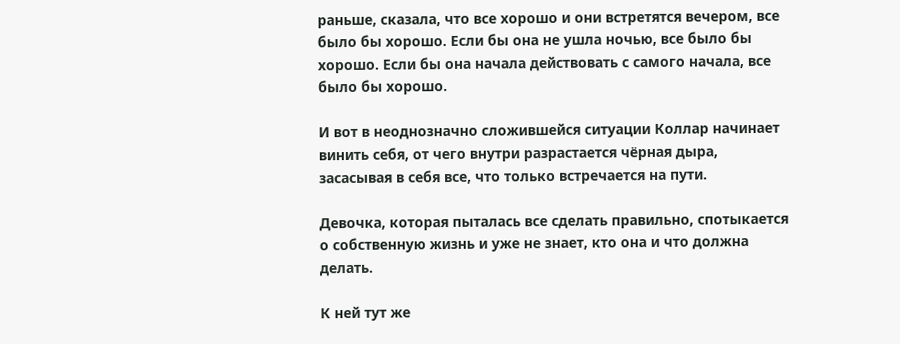раньше, сказала, что все хорошо и они встретятся вечером, все было бы хорошо. Если бы она не ушла ночью, все было бы хорошо. Если бы она начала действовать с самого начала, все было бы хорошо.

И вот в неоднозначно сложившейся ситуации Коллар начинает винить себя, от чего внутри разрастается чёрная дыра, засасывая в себя все, что только встречается на пути.

Девочка, которая пыталась все сделать правильно, спотыкается о собственную жизнь и уже не знает, кто она и что должна делать.

К ней тут же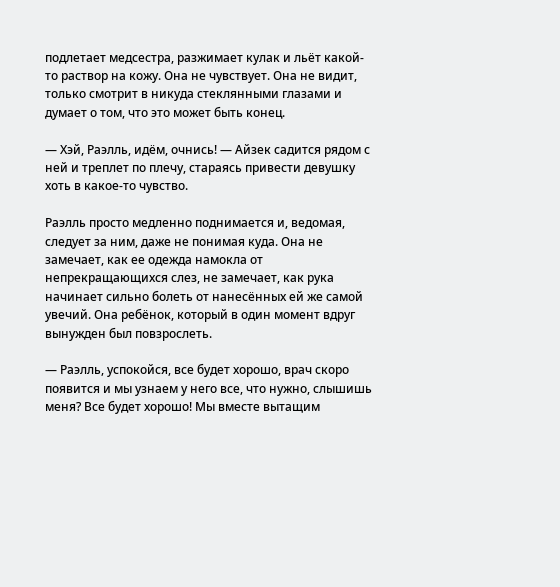подлетает медсестра, разжимает кулак и льёт какой-то раствор на кожу. Она не чувствует. Она не видит, только смотрит в никуда стеклянными глазами и думает о том, что это может быть конец.

— Хэй, Раэлль, идём, очнись! — Айзек садится рядом с ней и треплет по плечу, стараясь привести девушку хоть в какое-то чувство.

Раэлль просто медленно поднимается и, ведомая, следует за ним, даже не понимая куда. Она не замечает, как ее одежда намокла от непрекращающихся слез, не замечает, как рука начинает сильно болеть от нанесённых ей же самой увечий. Она ребёнок, который в один момент вдруг вынужден был повзрослеть.

— Раэлль, успокойся, все будет хорошо, врач скоро появится и мы узнаем у него все, что нужно, слышишь меня? Все будет хорошо! Мы вместе вытащим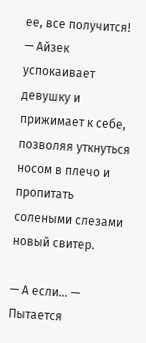ее, все получится! — Айзек успокаивает девушку и прижимает к себе, позволяя уткнуться носом в плечо и пропитать солеными слезами новый свитер.

— А если… — Пытается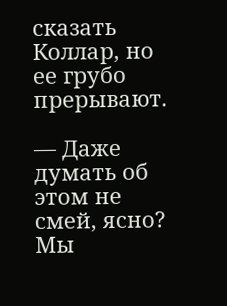сказать Коллар, но ее грубо прерывают.

— Даже думать об этом не смей, ясно? Мы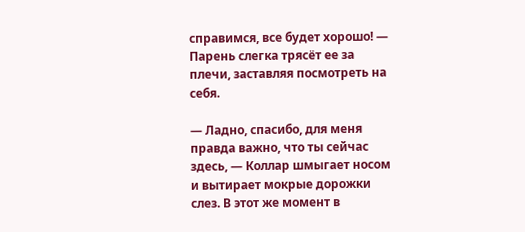справимся, все будет хорошо! — Парень слегка трясёт ее за плечи, заставляя посмотреть на себя.

— Ладно, спасибо, для меня правда важно, что ты сейчас здесь, — Коллар шмыгает носом и вытирает мокрые дорожки слез. В этот же момент в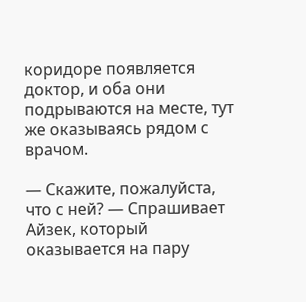коридоре появляется доктор, и оба они подрываются на месте, тут же оказываясь рядом с врачом.

— Скажите, пожалуйста, что с ней? — Спрашивает Айзек, который оказывается на пару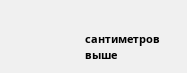сантиметров выше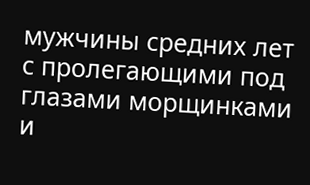мужчины средних лет с пролегающими под глазами морщинками и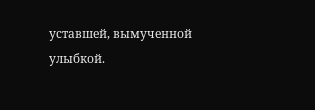уставшей, вымученной улыбкой.